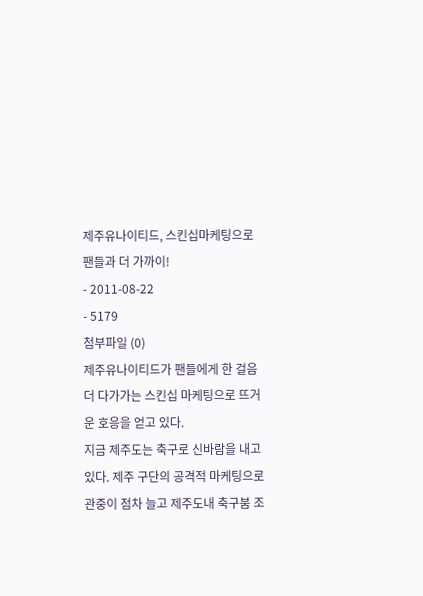제주유나이티드, 스킨십마케팅으로 팬들과 더 가까이!
- 2011-08-22
- 5179
첨부파일 (0)
제주유나이티드가 팬들에게 한 걸음 더 다가가는 스킨십 마케팅으로 뜨거운 호응을 얻고 있다.
지금 제주도는 축구로 신바람을 내고 있다. 제주 구단의 공격적 마케팅으로 관중이 점차 늘고 제주도내 축구붐 조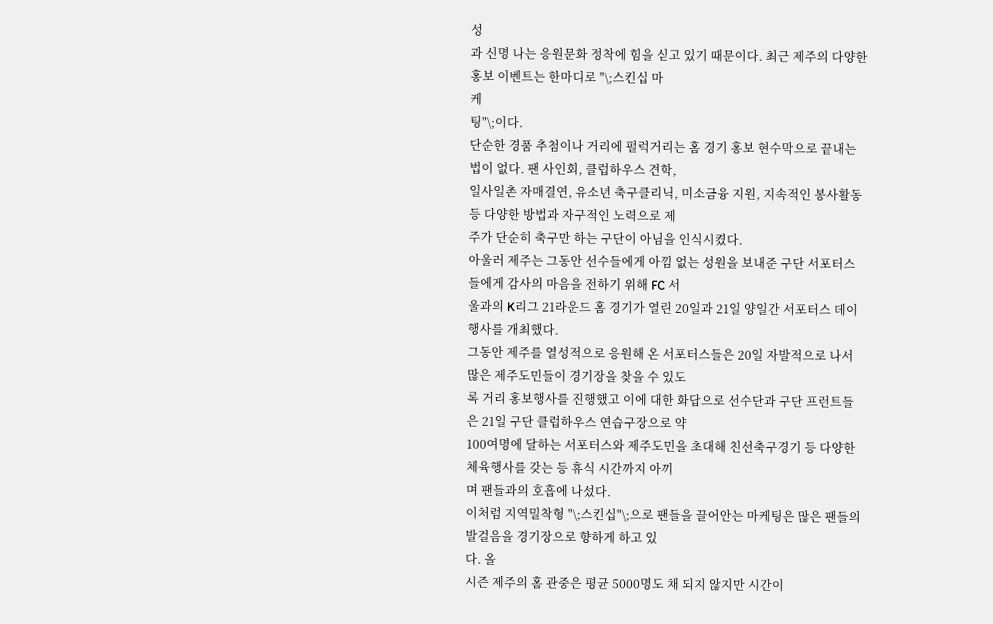성
과 신명 나는 응원문화 정착에 힘을 싣고 있기 때문이다. 최근 제주의 다양한 홍보 이벤트는 한마디로 "\;스킨십 마
케
팅"\;이다.
단순한 경품 추첨이나 거리에 펄럭거리는 홈 경기 홍보 현수막으로 끝내는 법이 없다. 팬 사인회, 클럽하우스 견학,
일사일촌 자매결연, 유소년 축구클리닉, 미소금융 지원, 지속적인 봉사활동 등 다양한 방법과 자구적인 노력으로 제
주가 단순히 축구만 하는 구단이 아님을 인식시켰다.
아울러 제주는 그동안 선수들에게 아낌 없는 성원을 보내준 구단 서포터스들에게 감사의 마음을 전하기 위해 FC 서
울과의 K리그 21라운드 홈 경기가 열린 20일과 21일 양일간 서포터스 데이 행사를 개최했다.
그동안 제주를 열성적으로 응원해 온 서포터스들은 20일 자발적으로 나서 많은 제주도민들이 경기장을 찾을 수 있도
록 거리 홍보행사를 진행했고 이에 대한 화답으로 선수단과 구단 프런트들은 21일 구단 클럽하우스 연습구장으로 약
100여명에 달하는 서포터스와 제주도민을 초대해 친선축구경기 등 다양한 체육행사를 갖는 등 휴식 시간까지 아끼
며 팬들과의 호흡에 나섰다.
이처럼 지역밀착형 "\;스킨십"\;으로 팬들을 끌어안는 마케팅은 많은 팬들의 발걸음을 경기장으로 향하게 하고 있
다. 올
시즌 제주의 홈 관중은 평균 5000명도 채 되지 않지만 시간이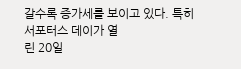갈수록 증가세를 보이고 있다. 특히 서포터스 데이가 열
린 20일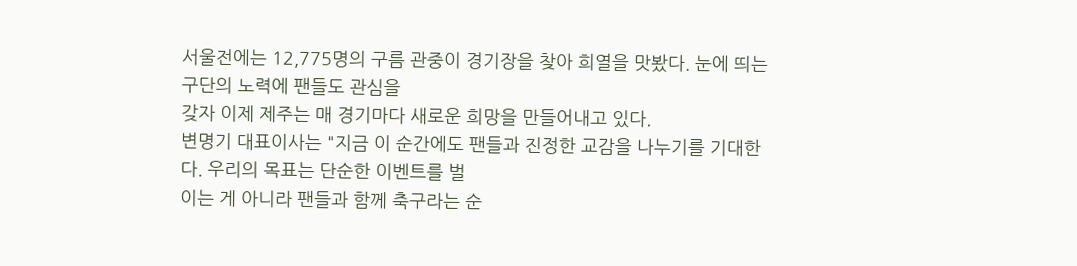서울전에는 12,775명의 구름 관중이 경기장을 찾아 희열을 맛봤다. 눈에 띄는 구단의 노력에 팬들도 관심을
갖자 이제 제주는 매 경기마다 새로운 희망을 만들어내고 있다.
변명기 대표이사는 "지금 이 순간에도 팬들과 진정한 교감을 나누기를 기대한다. 우리의 목표는 단순한 이벤트를 벌
이는 게 아니라 팬들과 함께 축구라는 순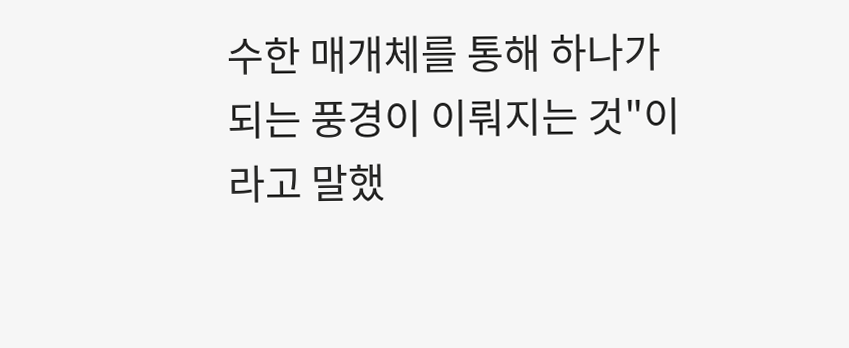수한 매개체를 통해 하나가 되는 풍경이 이뤄지는 것"이라고 말했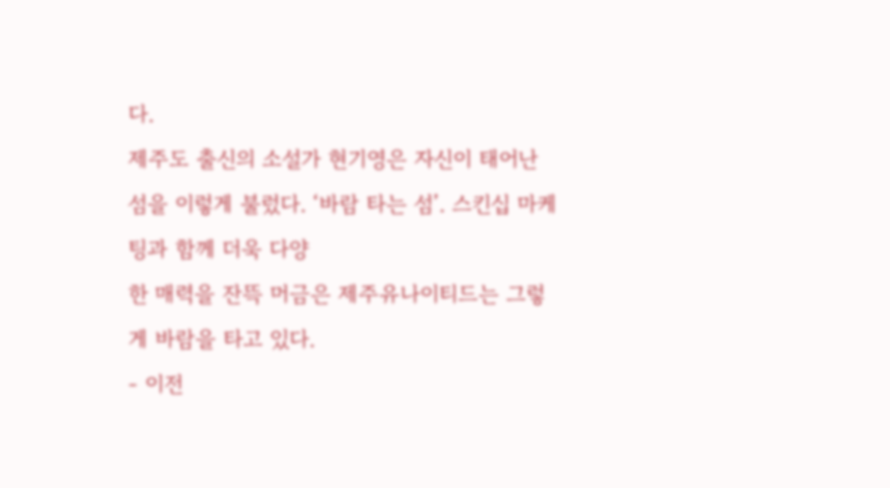다.
제주도 출신의 소설가 현기영은 자신이 태어난 섬을 이렇게 불렀다. ‘바람 타는 섬’. 스킨십 마케팅과 함께 더욱 다양
한 매력을 잔뜩 머금은 제주유나이티드는 그렇게 바람을 타고 있다.
- 이전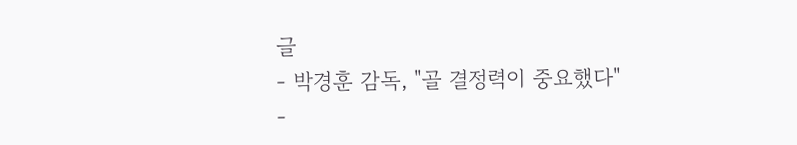글
- 박경훈 감독, "골 결정력이 중요했다"
-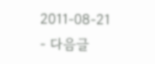2011-08-21
- 다음글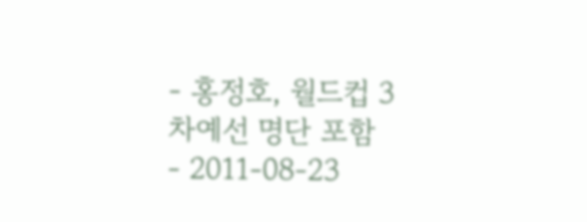- 홍정호, 월드컵 3차예선 명단 포함
- 2011-08-23